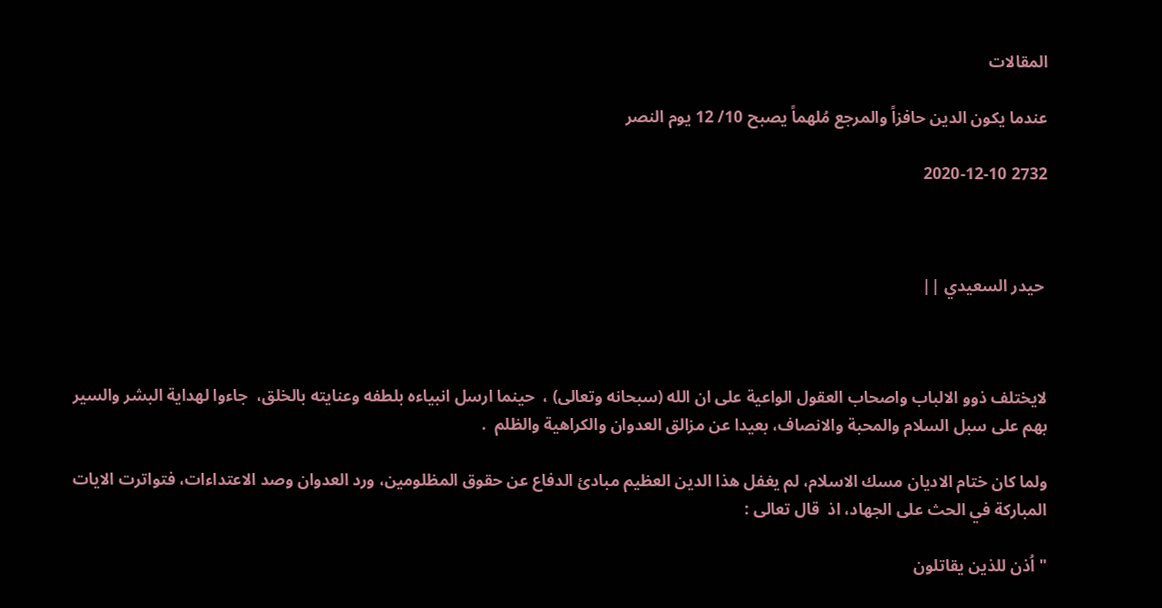المقالات

عندما يكون الدين حافزاً والمرجع مُلهماً يصبح 10/ 12 يوم النصر

2732 2020-12-10



 حيدر السعيدي ||



لايختلف ذوو الالباب واصحاب العقول الواعية على ان الله (سبحانه وتعالى) ،  حينما ارسل انبياءه بلطفه وعنايته بالخلق،  جاءوا لهداية البشر والسير بهم على سبل السلام والمحبة والانصاف، بعيدا عن مزالق العدوان والكراهية والظلم  .

ولما كان ختام الاديان مسك الاسلام، لم يغفل هذا الدين العظيم مبادئ الدفاع عن حقوق المظلومين، ورد العدوان وصد الاعتداءات، فتواترت الايات المباركة في الحث على الجهاد، اذ  قال تعالى :

" اُذن للذين يقاتلون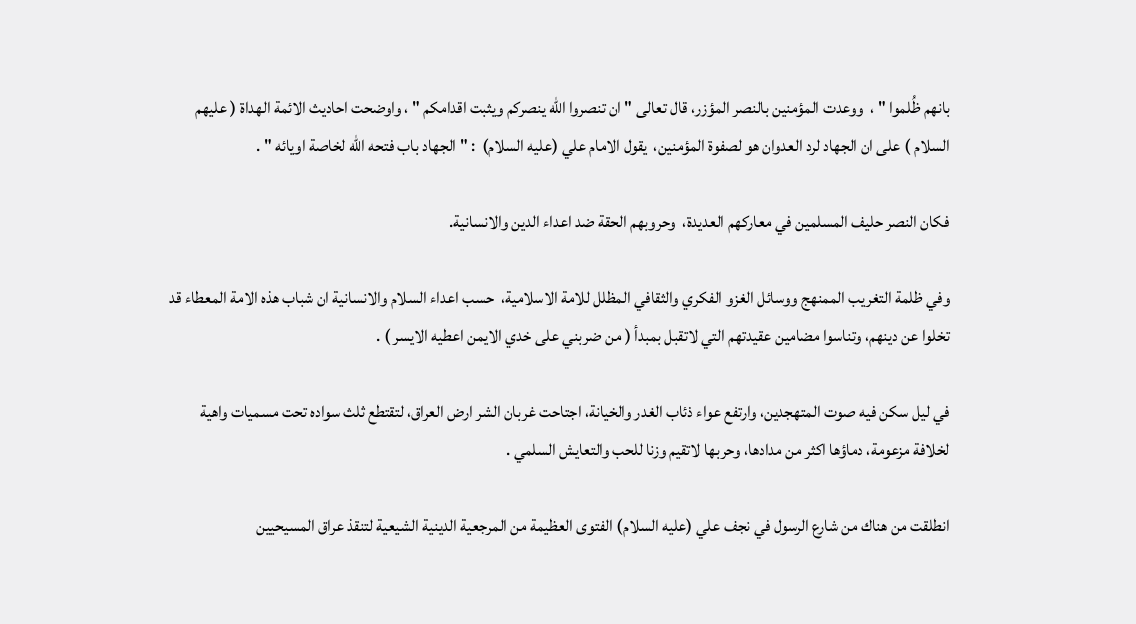بانهم ظُلموا " ،  ووعدت المؤمنين بالنصر المؤزر، قال تعالى " ان تنصروا الله ينصركم ويثبت اقدامكم " ، واوضحت احاديث الائمة الهداة ( عليهم السلام ) على ان الجهاد لرد العدوان هو لصفوة المؤمنين،  يقول الامام علي (عليه السلام)  : " الجهاد باب فتحه الله لخاصة اويائه " .

فكان النصر حليف المسلمين في معاركهم العديدة،  وحروبهم الحقة ضد اعداء الدين والانسانية.

وفي ظلمة التغريب الممنهج ووسائل الغزو الفكري والثقافي المظلل للامة الاسلامية،  حسب اعداء السلام والانسانية ان شباب هذه الامة المعطاء قد تخلوا عن دينهم، وتناسوا مضامين عقيدتهم التي لاتقبل بمبدأ ( من ضربني على خدي الايمن اعطيه الايسر ) .

في ليل سكن فيه صوت المتهجدين، وارتفع عواء ذئاب الغدر والخيانة، اجتاحت غربان الشر ارض العراق، لتقتطع ثلث سواده تحت مسميات واهية لخلافة مزعومة، دماؤها اكثر من مدادها، وحربها لاتقيم وزنا للحب والتعايش السلمي .

انطلقت من هناك من شارع الرسول في نجف علي (عليه السلام) الفتوى العظيمة من المرجعية الدينية الشيعية لتنقذ عراق المسيحيين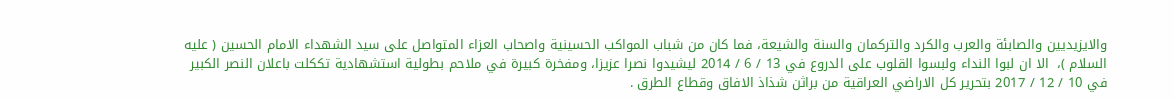والايزيديين والصابئة والعرب والكرد والتركمان والسنة والشيعة، فما كان من شباب المواكب الحسينية واصحاب العزاء المتواصل على سيد الشهداء الامام الحسين ( عليه السلام )،  الا ان لبوا النداء ولبسوا القلوب على الدروع في 13 / 6 / 2014 ليشيدوا نصرا عزيزا، ومفخرة كبيرة في ملاحم بطولية استشهادية تككلت باعلان النصر الكبير في 10 / 12 / 2017 بتحرير كل الاراضي العراقية من براثن شذاذ الافاق وقطاع الطرق .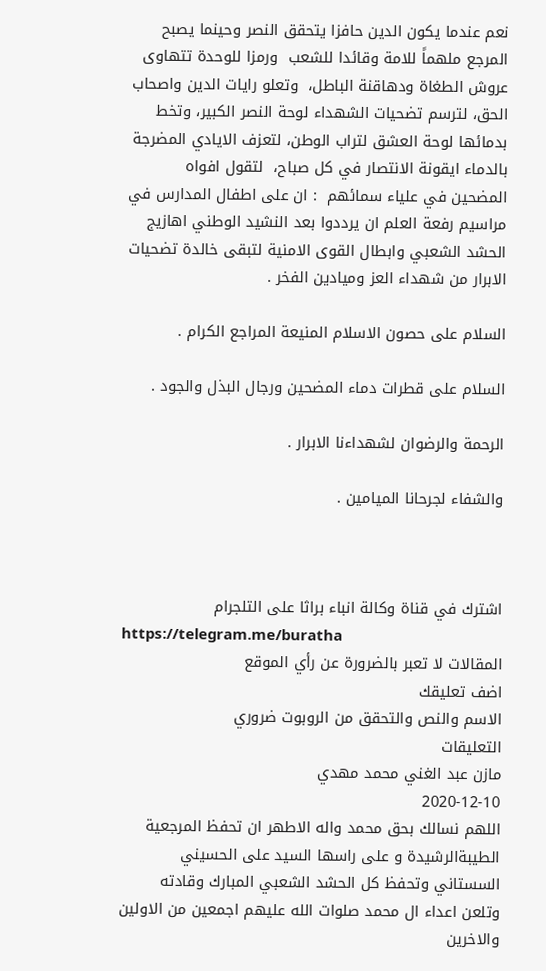نعم عندما يكون الدين حافزا يتحقق النصر وحينما يصبح المرجع ملهماً للامة وقائدا للشعب  ورمزا للوحدة تتهاوى عروش الطغاة ودهاقنة الباطل،  وتعلو رايات الدين واصحاب الحق، لترسم تضحيات الشهداء لوحة النصر الكبير، وتخط بدمائها لوحة العشق لتراب الوطن، لتعزف الايادي المضرجة بالدماء ايقونة الانتصار في كل صباح،  لتقول افواه المضحين في علياء سمائهم  : ان على اطفال المدارس في مراسيم رفعة العلم ان يرددوا بعد النشيد الوطني اهازيج الحشد الشعبي وابطال القوى الامنية لتبقى خالدة تضحيات الابرار من شهداء العز وميادين الفخر .

السلام على حصون الاسلام المنيعة المراجع الكرام .

السلام على قطرات دماء المضحين ورجال البذل والجود .

الرحمة والرضوان لشهداءنا الابرار .

والشفاء لجرحانا الميامين .



اشترك في قناة وكالة انباء براثا على التلجرام
https://telegram.me/buratha
المقالات لا تعبر بالضرورة عن رأي الموقع
اضف تعليقك
الاسم والنص والتحقق من الروبوت ضروري
التعليقات
مازن عبد الغني محمد مهدي
2020-12-10
اللهم نسالك بحق محمد واله الاطهر ان تحفظ المرجعية الطيبةالرشيدة و على راسها السيد على الحسيني السستاني وتحفظ كل الحشد الشعبي المبارك وقادته وتلعن اعداء ال محمد صلوات الله عليهم اجمعين من الاولين والاخرين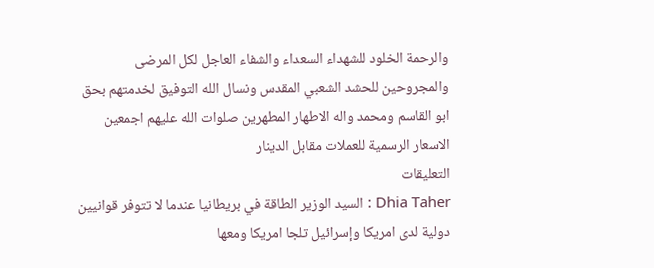والرحمة الخلود للشهداء السعداء والشفاء العاجل لكل المرضى والمجروحين للحشد الشعبي المقدس ونسال الله التوفيق لخدمتهم بحق ابو القاسم ومحمد واله الاطهار المطهرين صلوات الله عليهم اجمعين
الاسعار الرسمية للعملات مقابل الدينار
التعليقات
Dhia Taher : السيد الوزير الطاقة في بريطانيا عندما لا تتوفر قوانيين دولية لدى امريكا وإسرائيل تلجا امريكا ومعھا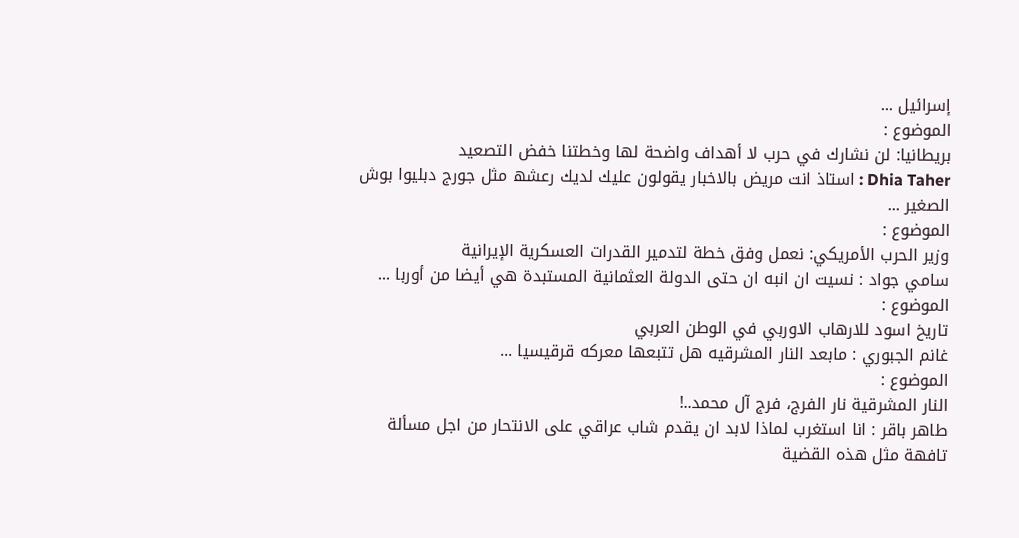إسرائيل ...
الموضوع :
بريطانيا: لن نشارك في حرب لا أهداف واضحة لها وخطتنا خفض التصعيد
Dhia Taher : استاذ انت مريض بالاخبار يقولون عليك لديك رعشھ مثل جورج دبليوا بوش الصغير ...
الموضوع :
وزير الحرب الأمريكي: نعمل وفق خطة لتدمير القدرات العسكرية الإيرانية
سامي جواد : نسيت ان انبه ان حتى الدولة العثمانية المستبدة هي أيضا من أوربا ...
الموضوع :
تاريخ اسود للارهاب الاوربي في الوطن العربي
غانم الجبوري : مابعد النار المشرقيه هل تتبعها معركه قرقيسيا ...
الموضوع :
النار المشرقية نار الفرج، فرج آل محمد..!
طاهر باقر : انا استغرب لماذا لابد ان يقدم شاب عراقي على الانتحار من اجل مسألة تافهة مثل هذه القضية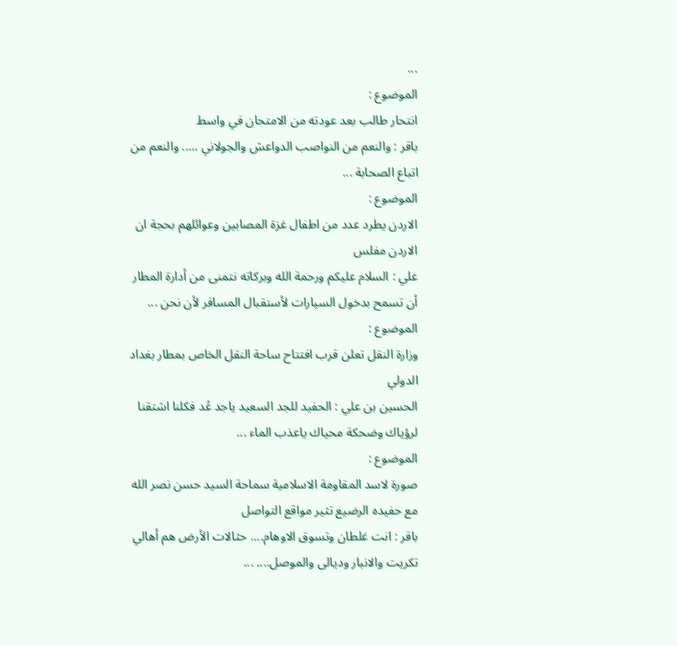...
الموضوع :
انتحار طالب بعد عودته من الامتحان في واسط
باقر : والنعم من النواصب الدواعش والجولاني ..... والنعم من اتباع الصحابة ...
الموضوع :
الاردن يطرد عدد من اطفال غزة المصابين وعوائلهم بحجة ان الاردن مفلس
علي : السلام عليكم ورحمة الله وبركاته نتمنى من أدارة المطار أن تسمح بدخول السيارات لأستقبال المسافر لأن نحن ...
الموضوع :
وزارة النقل تعلن قرب افتتاح ساحة النقل الخاص بمطار بغداد الدولي
الحسين بن علي : الحفيد للجد السعيد ياجد عُد فكلنا اشتقنا لرؤياك وضحكة محياك ياعذب الماء ...
الموضوع :
صورة لاسد المقاومة الاسلامية سماحة السيد حسن نصر الله مع حفيده الرضيع تثير مواقع التواصل
باقر : انت غلطان وتسوق الاوهام.... حثالات الأرض هم أهالي تكريت والانبار وديالى والموصل.... ...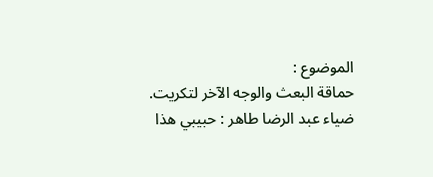الموضوع :
حماقة البعث والوجه الآخر لتكريت.
ضياء عبد الرضا طاهر : حبيبي ھذا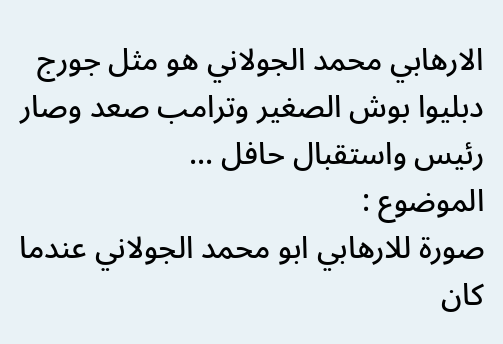الارھابي محمد الجولاني ھو مثل جورج دبليوا بوش الصغير وترامب صعد وصار رئيس واستقبال حافل ...
الموضوع :
صورة للارهابي ابو محمد الجولاني عندما كان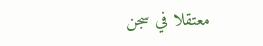معتقلا في سجن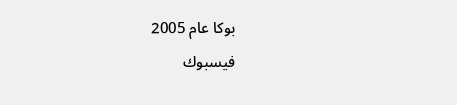بوكا عام 2005
فيسبوك